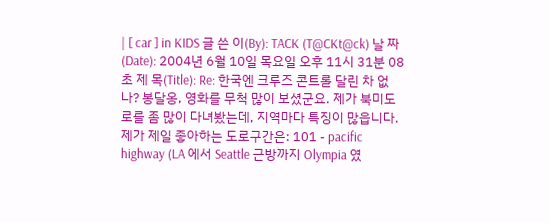| [ car ] in KIDS 글 쓴 이(By): TACK (T@CKt@ck) 날 짜 (Date): 2004년 6월 10일 목요일 오후 11시 31분 08초 제 목(Title): Re: 한국엔 크루즈 콘트롤 달린 차 없나? 봉달옹, 영화를 무척 많이 보셨군요. 제가 북미도로를 좀 많이 다녀봤는데, 지역마다 특징이 많읍니다. 제가 제일 좋아하는 도로구간은: 101 - pacific highway (LA 에서 Seattle 근방까지 Olympia 였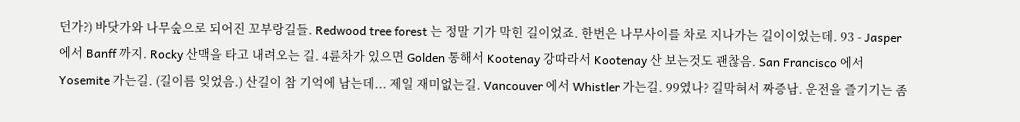던가?) 바닷가와 나무숲으로 되어진 꼬부랑길들. Redwood tree forest 는 정말 기가 막힌 길이었죠. 한번은 나무사이를 차로 지나가는 길이이었는데. 93 - Jasper 에서 Banff 까지. Rocky 산맥을 타고 내려오는 길. 4륜차가 있으면 Golden 통해서 Kootenay 강따라서 Kootenay 산 보는것도 괜찮음. San Francisco 에서 Yosemite 가는길. (길이름 잊었음.) 산길이 참 기억에 남는데... 제일 재미없는길. Vancouver 에서 Whistler 가는길. 99였나? 길막혀서 짜증남. 운전을 즐기기는 좀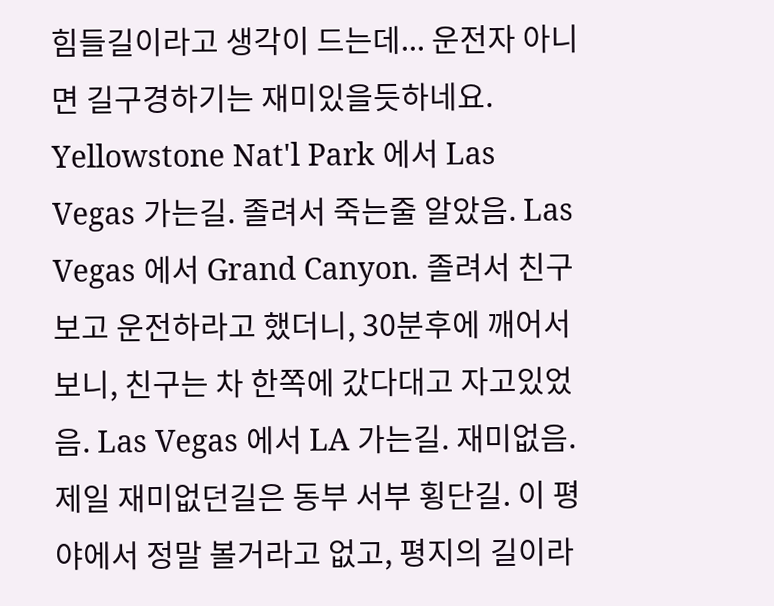힘들길이라고 생각이 드는데... 운전자 아니면 길구경하기는 재미있을듯하네요. Yellowstone Nat'l Park 에서 Las Vegas 가는길. 졸려서 죽는줄 알았음. Las Vegas 에서 Grand Canyon. 졸려서 친구보고 운전하라고 했더니, 30분후에 깨어서 보니, 친구는 차 한쪽에 갔다대고 자고있었음. Las Vegas 에서 LA 가는길. 재미없음. 제일 재미없던길은 동부 서부 횡단길. 이 평야에서 정말 볼거라고 없고, 평지의 길이라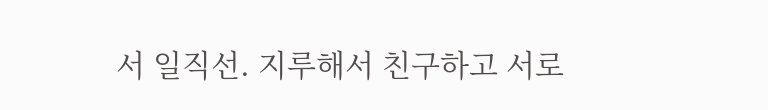서 일직선. 지루해서 친구하고 서로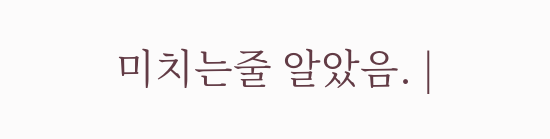미치는줄 알았음. |